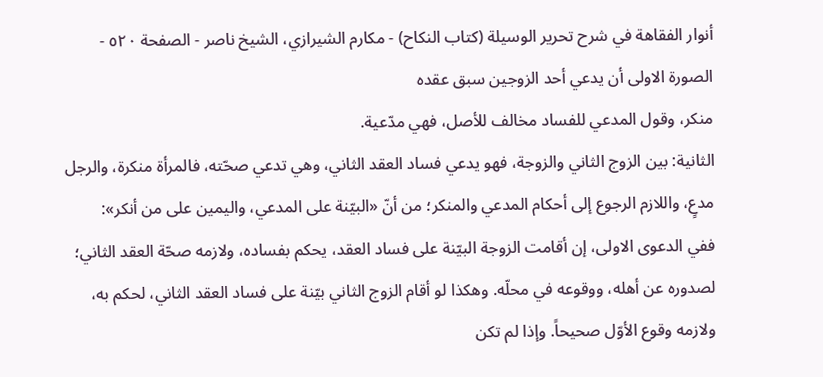أنوار الفقاهة في شرح تحرير الوسيلة (كتاب النكاح) - مكارم الشيرازي، الشيخ ناصر - الصفحة ٥٢٠ - الصورة الاولى أن يدعي أحد الزوجين سبق عقده
منكر، وقول المدعي للفساد مخالف للأصل، فهي مدّعية.
الثانية: بين الزوج الثاني والزوجة، فهو يدعي فساد العقد الثاني، وهي تدعي صحّته، فالمرأة منكرة، والرجل مدعٍ، واللازم الرجوع إلى أحكام المدعي والمنكر؛ من أنّ «البيّنة على المدعي، واليمين على من أنكر»:
ففي الدعوى الاولى، إن أقامت الزوجة البيّنة على فساد العقد، يحكم بفساده، ولازمه صحّة العقد الثاني؛ لصدوره عن أهله، ووقوعه في محلّه. وهكذا لو أقام الزوج الثاني بيّنة على فساد العقد الثاني، لحكم به، ولازمه وقوع الأوّل صحيحاً. وإذا لم تكن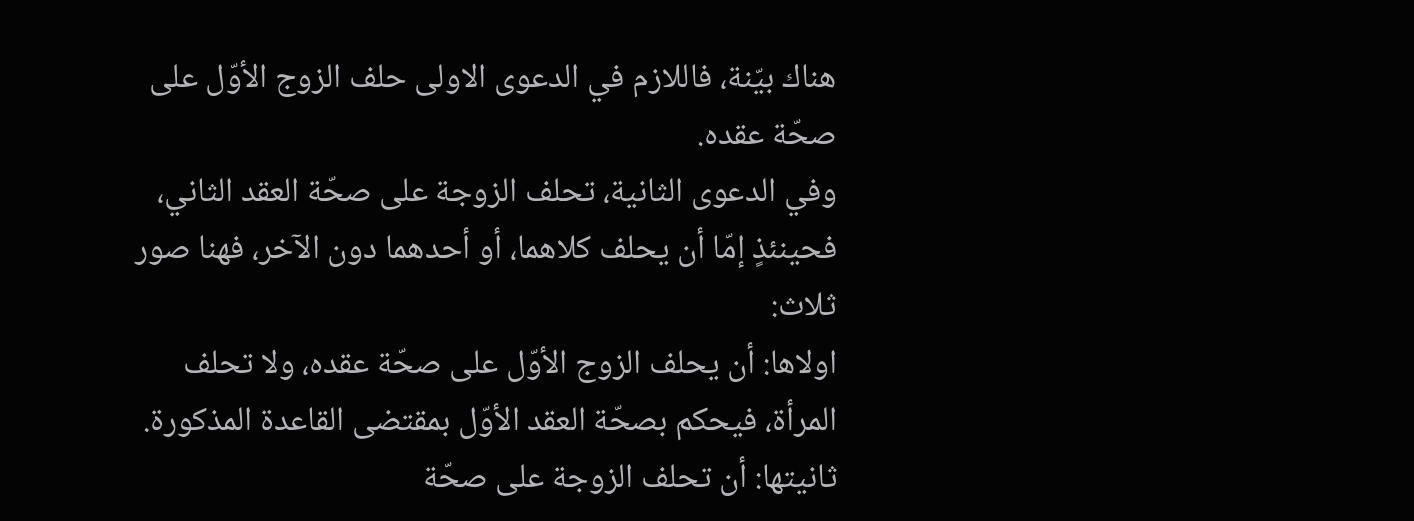هناك بيّنة، فاللازم في الدعوى الاولى حلف الزوج الأوّل على صحّة عقده.
وفي الدعوى الثانية، تحلف الزوجة على صحّة العقد الثاني، فحينئذٍ إمّا أن يحلف كلاهما، أو أحدهما دون الآخر، فهنا صور ثلاث:
اولاها: أن يحلف الزوج الأوّل على صحّة عقده، ولا تحلف المرأة، فيحكم بصحّة العقد الأوّل بمقتضى القاعدة المذكورة.
ثانيتها: أن تحلف الزوجة على صحّة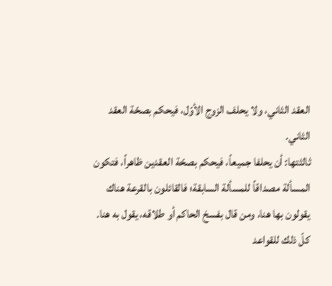العقد الثاني، ولا يحلف الزوج الأوّل، فيحكم بصحّة العقد الثاني.
ثالثتها: أن يحلفا جميعاً، فيحكم بصحّة العقدين ظاهراً، فتكون المسألة مصداقاً للمسألة السابقة؛ فالقائلون بالقرعة هناك يقولون بها هنا، ومن قال بفسخ الحاكم أو طلاقه، يقول به هنا.
كلّ ذلك للقواعد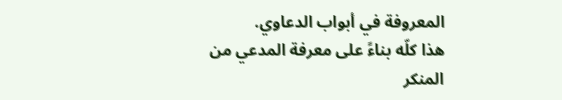المعروفة في أبواب الدعاوي.
هذا كلّه بناءً على معرفة المدعي من المنكر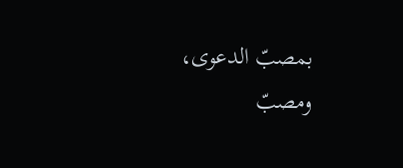بمصبّ الدعوى، ومصبّ